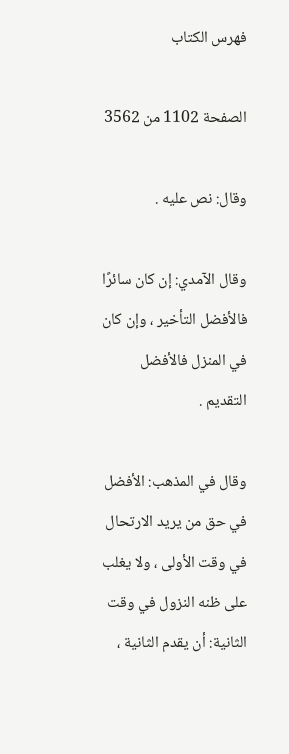فهرس الكتاب

الصفحة 1102 من 3562

وقال: نص عليه .

وقال الآمدي: إن كان سائرًا فالأفضل التأخير ، وإن كان في المنزل فالأفضل التقديم .

وقال في المذهب: الأفضل في حق من يريد الارتحال في وقت الأولى ، ولا يغلب على ظنه النزول في وقت الثانية: أن يقدم الثانية ،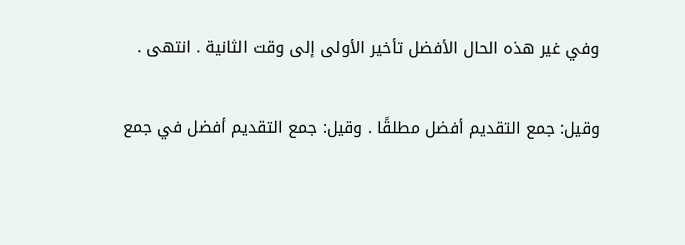وفي غير هذه الحال الأفضل تأخير الأولى إلى وقت الثانية . انتهى .

وقيل: جمع التقديم أفضل مطلقًا . وقيل: جمع التقديم أفضل في جمع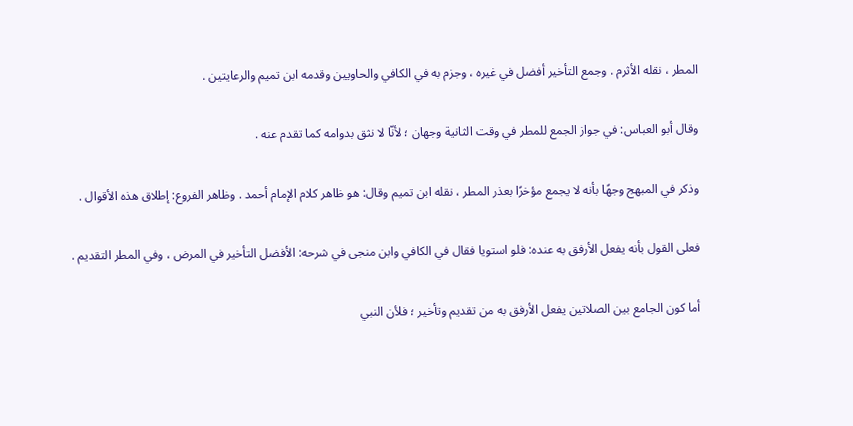المطر ، نقله الأثرم . وجمع التأخير أفضل في غيره ، وجزم به في الكافي والحاويين وقدمه ابن تميم والرعايتين .

وقال أبو العباس: في جواز الجمع للمطر في وقت الثانية وجهان ؛ لأنّا لا نثق بدوامه كما تقدم عنه .

وذكر في المبهج وجهًا بأنه لا يجمع مؤخرًا بعذر المطر ، نقله ابن تميم وقال: هو ظاهر كلام الإمام أحمد . وظاهر الفروع: إطلاق هذه الأقوال .

فعلى القول بأنه يفعل الأرفق به عنده: فلو استويا فقال في الكافي وابن منجى في شرحه: الأفضل التأخير في المرض ، وفي المطر التقديم .

أما كون الجامع بين الصلاتين يفعل الأرفق به من تقديم وتأخير ؛ فلأن النبي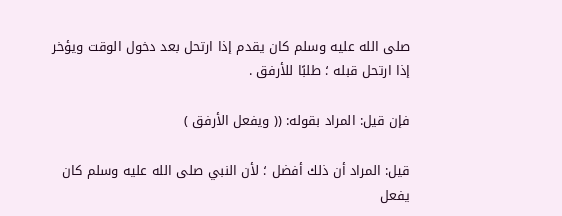صلى الله عليه وسلم كان يقدم إذا ارتحل بعد دخول الوقت ويؤخر إذا ارتحل قبله ؛ طلبًا للأرفق .

فإن قيل: المراد بقوله: (( ويفعل الأرفق )

قيل: المراد أن ذلك أفضل ؛ لأن النبي صلى الله عليه وسلم كان يفعل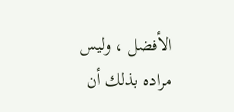الأفضل ، وليس مراده بذلك أن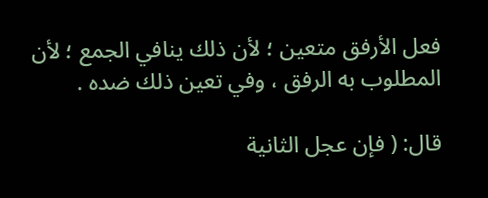فعل الأرفق متعين ؛ لأن ذلك ينافي الجمع ؛ لأن المطلوب به الرفق ، وفي تعين ذلك ضده .

قال: ( فإن عجل الثانية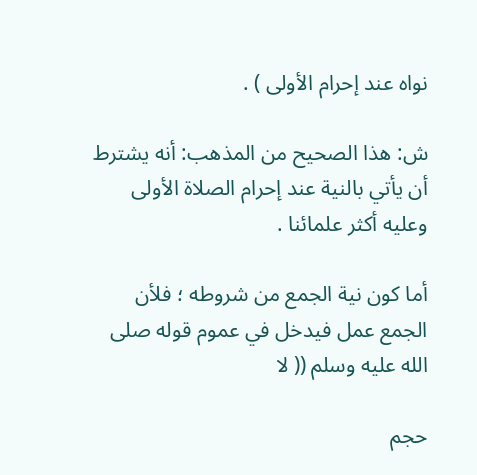نواه عند إحرام الأولى ) .

ش: هذا الصحيح من المذهب: أنه يشترط أن يأتي بالنية عند إحرام الصلاة الأولى وعليه أكثر علمائنا .

أما كون نية الجمع من شروطه ؛ فلأن الجمع عمل فيدخل في عموم قوله صلى الله عليه وسلم (( لا

حجم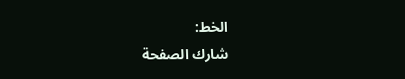الخط:
شارك الصفحة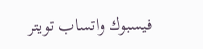فيسبوك واتساب تويتر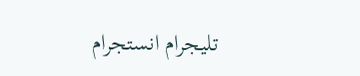تليجرام انستجرام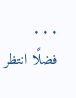. . .
فضلًا انتظر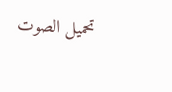تحميل الصوت